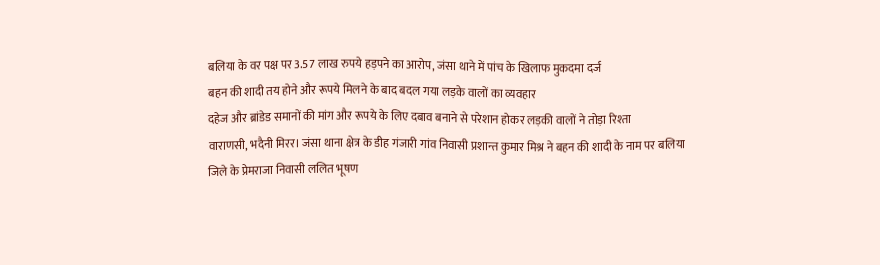बलिया के वर पक्ष पर 3.57 लाख रुपये हड़पने का आरोप, जंसा थाने में पांच के खिलाफ मुकदमा दर्ज
बहन की शादी तय होने और रूपये मिलने के बाद बदल गया लड़के वालों का व्यवहार
दहेज और ब्रांडेड समानों की मांग और रूपये के लिए दबाव बनाने से परेशान होकर लड़की वालों ने तोड़ा रिश्ता
वाराणसी, भदैनी मिरर। जंसा थाना क्षेत्र के डीह गंजारी गांव निवासी प्रशान्त कुमार मिश्र ने बहन की शादी के नाम पर बलिया जिले के प्रेमराजा निवासी ललित भूषण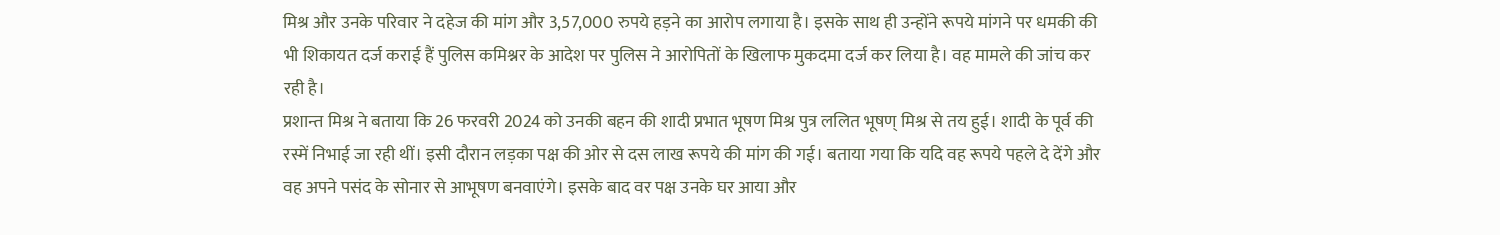मिश्र और उनके परिवार ने दहेज की मांग और 3,57,000 रुपये हड़ने का आरोप लगाया है। इसके साथ ही उन्होंने रूपये मांगने पर धमकी की भी शिकायत दर्ज कराई हैं पुलिस कमिश्नर के आदेश पर पुलिस ने आरोपितों के खिलाफ मुकदमा दर्ज कर लिया है। वह मामले की जांच कर रही है।
प्रशान्त मिश्र ने बताया कि 26 फरवरी 2024 को उनकी बहन की शादी प्रभात भूषण मिश्र पुत्र ललित भूषण् मिश्र से तय हुई। शादी के पूर्व की रस्में निभाई जा रही थीं। इसी दौरान लड़का पक्ष की ओर से दस लाख रूपये की मांग की गई। बताया गया कि यदि वह रूपये पहले दे देंगे और वह अपने पसंद के सोनार से आभूषण बनवाएंगे। इसके बाद वर पक्ष उनके घर आया और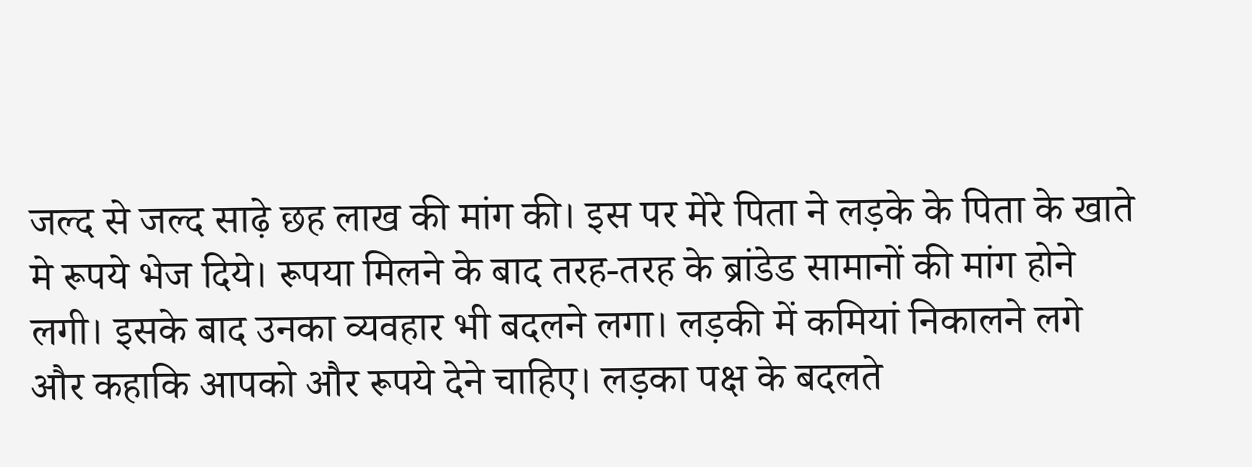जल्द से जल्द साढ़े छह लाख की मांग की। इस पर मेरे पिता ने लड़के के पिता के खाते मे रूपये भेज दिये। रूपया मिलने के बाद तरह-तरह के ब्रांडेड सामानों की मांग होने लगी। इसके बाद उनका व्यवहार भी बदलने लगा। लड़की में कमियां निकालने लगे और कहाकि आपको और रूपये देने चाहिए। लड़का पक्ष के बदलते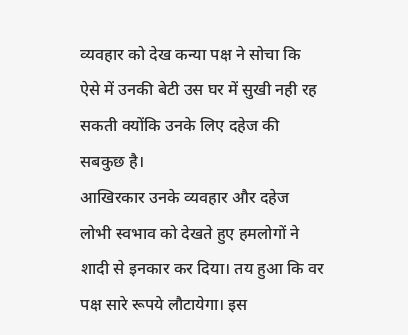व्यवहार को देख कन्या पक्ष ने सोचा कि ऐसे में उनकी बेटी उस घर में सुखी नही रह सकती क्योंकि उनके लिए दहेज की सबकुछ है।
आखिरकार उनके व्यवहार और दहेज लोभी स्वभाव को देखते हुए हमलोगों ने शादी से इनकार कर दिया। तय हुआ कि वर पक्ष सारे रूपये लौटायेगा। इस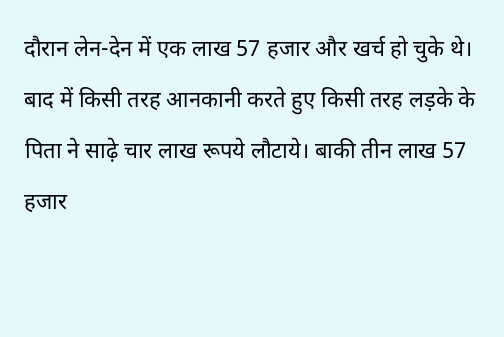दौरान लेन-देन में एक लाख 57 हजार और खर्च हो चुके थे। बाद में किसी तरह आनकानी करते हुए किसी तरह लड़के के पिता ने साढ़े चार लाख रूपये लौटाये। बाकी तीन लाख 57 हजार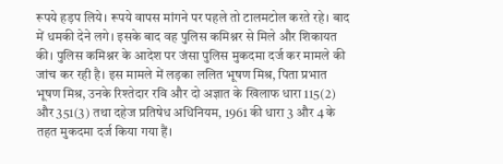रूपये हड़प लिये। रूपये वापस मांगने पर पहले तो टालमटोल करते रहे। बाद में धमकी देने लगे। इसके बाद वह पुलिस कमिश्नर से मिले और शिकायत की। पुलिस कमिश्नर के आदेश पर जंसा पुलिस मुकदमा दर्ज कर मामले की जांच कर रही है। इस मामले में लड़का ललित भूषण मिश्र, पिता प्रभात भूषण मिश्र, उनके रिश्तेदार रवि और दो अज्ञात के खिलाफ धारा 115(2) और 351(3) तथा दहेज प्रतिषेध अधिनियम, 1961 की धारा 3 और 4 के तहत मुकदमा दर्ज किया गया हैं।